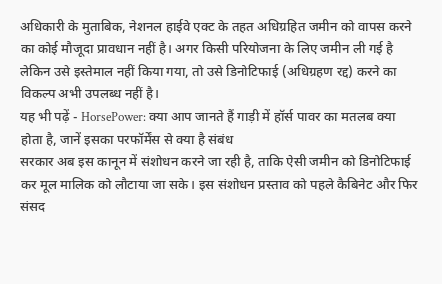अधिकारी के मुताबिक, नेशनल हाईवे एक्ट के तहत अधिग्रहित जमीन को वापस करने का कोई मौजूदा प्रावधान नहीं है। अगर किसी परियोजना के लिए जमीन ली गई है लेकिन उसे इस्तेमाल नहीं किया गया, तो उसे डिनोटिफाई (अधिग्रहण रद्द) करने का विकल्प अभी उपलब्ध नहीं है।
यह भी पढ़ें - HorsePower: क्या आप जानते हैं गाड़ी में हॉर्स पावर का मतलब क्या होता है, जानें इसका परफॉर्मेंस से क्या है संबंध
सरकार अब इस कानून में संशोधन करने जा रही है, ताकि ऐसी जमीन को डिनोटिफाई कर मूल मालिक को लौटाया जा सके। इस संशोधन प्रस्ताव को पहले कैबिनेट और फिर संसद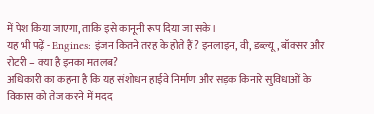में पेश किया जाएगा, ताकि इसे कानूनी रूप दिया जा सके।
यह भी पढ़ें - Engines: इंजन कितने तरह के होते हैं? इनलाइन, वी, डब्ल्यू, बॉक्सर और रोटरी – क्या है इनका मतलब?
अधिकारी का कहना है कि यह संशोधन हाईवे निर्माण और सड़क किनारे सुविधाओं के विकास को तेज करने में मदद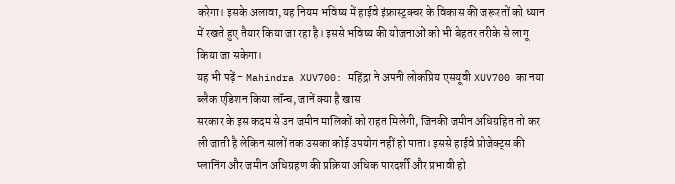करेगा। इसके अलावा, यह नियम भविष्य में हाईवे इंफ्रास्ट्रक्चर के विकास की जरूरतों को ध्यान में रखते हुए तैयार किया जा रहा है। इससे भविष्य की योजनाओं को भी बेहतर तरीके से लागू किया जा सकेगा।
यह भी पढ़ें - Mahindra XUV700: महिंद्रा ने अपनी लोकप्रिय एसयूवी XUV700 का नया ब्लैक एडिशन किया लॉन्च, जानें क्या है खास
सरकार के इस कदम से उन जमीन मालिकों को राहत मिलेगी, जिनकी जमीन अधिग्रहित तो कर ली जाती है लेकिन सालों तक उसका कोई उपयोग नहीं हो पाता। इससे हाईवे प्रोजेक्ट्स की प्लानिंग और जमीन अधिग्रहण की प्रक्रिया अधिक पारदर्शी और प्रभावी हो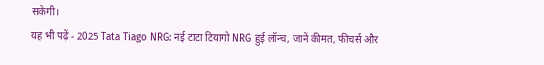सकेगी।
यह भी पढ़ें - 2025 Tata Tiago NRG: नई टाटा टियागो NRG हुई लॉन्च, जानें कीमत, फीचर्स और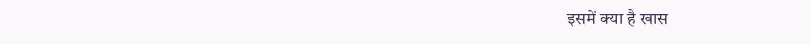इसमें क्या है खास